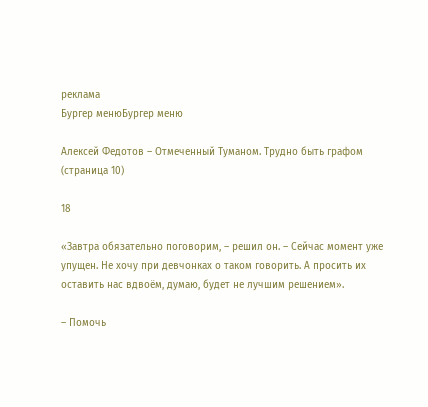реклама
Бургер менюБургер меню

Алексей Федотов – Отмеченный Туманом. Трудно быть графом (страница 10)

18

«Завтра обязательно поговорим, – решил он. – Сейчас момент уже упущен. Не хочу при девчонках о таком говорить. А просить их оставить нас вдвоём, думаю, будет не лучшим решением».

– Помочь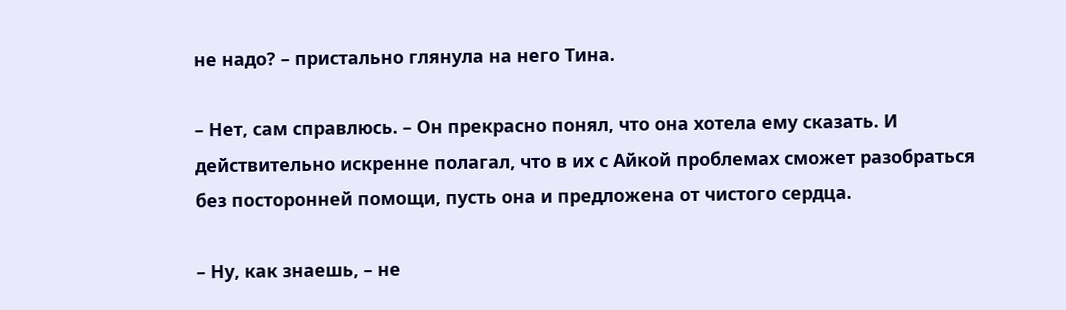не надо? – пристально глянула на него Тина.

– Нет, сам справлюсь. – Он прекрасно понял, что она хотела ему сказать. И действительно искренне полагал, что в их с Айкой проблемах сможет разобраться без посторонней помощи, пусть она и предложена от чистого сердца.

– Ну, как знаешь, – не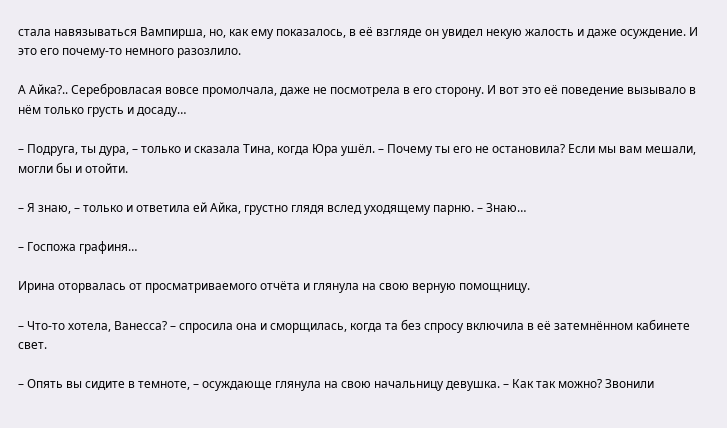стала навязываться Вампирша, но, как ему показалось, в её взгляде он увидел некую жалость и даже осуждение. И это его почему-то немного разозлило.

А Айка?.. Серебровласая вовсе промолчала, даже не посмотрела в его сторону. И вот это её поведение вызывало в нём только грусть и досаду…

– Подруга, ты дура, – только и сказала Тина, когда Юра ушёл. – Почему ты его не остановила? Если мы вам мешали, могли бы и отойти.

– Я знаю, – только и ответила ей Айка, грустно глядя вслед уходящему парню. – Знаю…

– Госпожа графиня…

Ирина оторвалась от просматриваемого отчёта и глянула на свою верную помощницу.

– Что-то хотела, Ванесса? – спросила она и сморщилась, когда та без спросу включила в её затемнённом кабинете свет.

– Опять вы сидите в темноте, – осуждающе глянула на свою начальницу девушка. – Как так можно? Звонили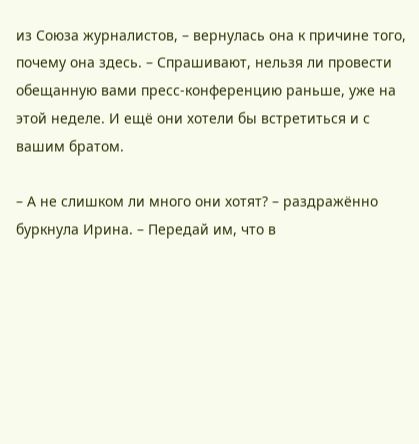из Союза журналистов, – вернулась она к причине того, почему она здесь. – Спрашивают, нельзя ли провести обещанную вами пресс-конференцию раньше, уже на этой неделе. И ещё они хотели бы встретиться и с вашим братом.

– А не слишком ли много они хотят? – раздражённо буркнула Ирина. – Передай им, что в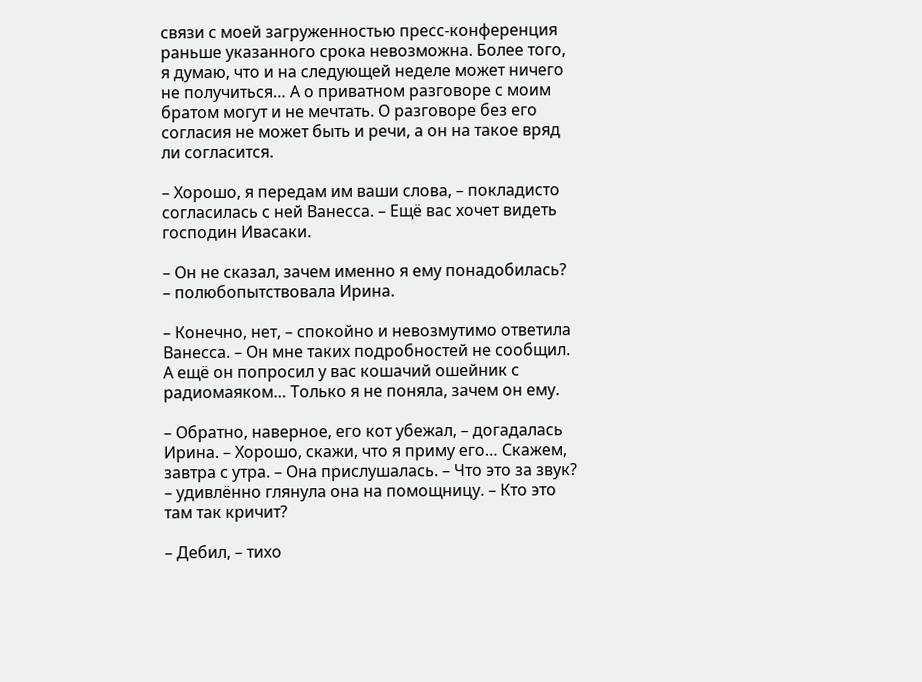связи с моей загруженностью пресс-конференция раньше указанного срока невозможна. Более того, я думаю, что и на следующей неделе может ничего не получиться… А о приватном разговоре с моим братом могут и не мечтать. О разговоре без его согласия не может быть и речи, а он на такое вряд ли согласится.

– Хорошо, я передам им ваши слова, – покладисто согласилась с ней Ванесса. – Ещё вас хочет видеть господин Ивасаки.

– Он не сказал, зачем именно я ему понадобилась? – полюбопытствовала Ирина.

– Конечно, нет, – спокойно и невозмутимо ответила Ванесса. – Он мне таких подробностей не сообщил. А ещё он попросил у вас кошачий ошейник с радиомаяком… Только я не поняла, зачем он ему.

– Обратно, наверное, его кот убежал, – догадалась Ирина. – Хорошо, скажи, что я приму его… Скажем, завтра с утра. – Она прислушалась. – Что это за звук? – удивлённо глянула она на помощницу. – Кто это там так кричит?

– Дебил, – тихо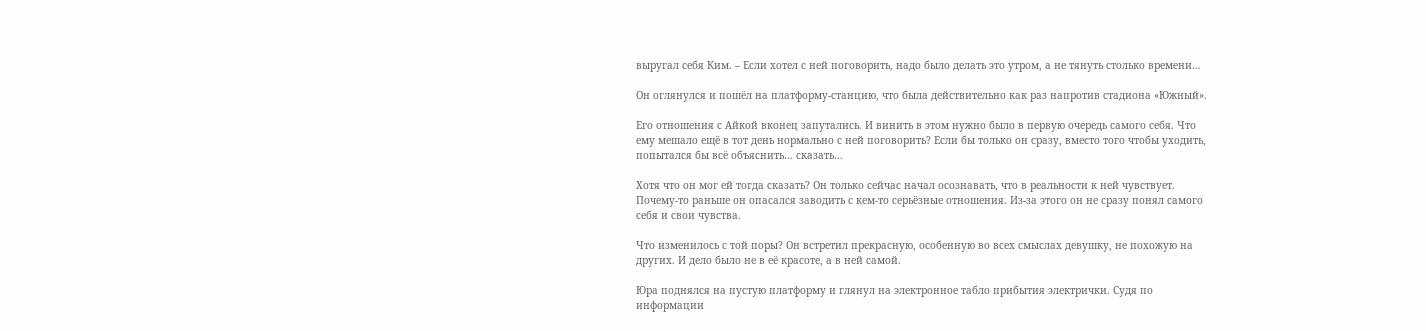выругал себя Ким. – Если хотел с ней поговорить, надо было делать это утром, а не тянуть столько времени…

Он оглянулся и пошёл на платформу-станцию, что была действительно как раз напротив стадиона «Южный».

Его отношения с Айкой вконец запутались. И винить в этом нужно было в первую очередь самого себя. Что ему мешало ещё в тот день нормально с ней поговорить? Если бы только он сразу, вместо того чтобы уходить, попытался бы всё объяснить… сказать…

Хотя что он мог ей тогда сказать? Он только сейчас начал осознавать, что в реальности к ней чувствует. Почему-то раньше он опасался заводить с кем-то серьёзные отношения. Из-за этого он не сразу понял самого себя и свои чувства.

Что изменилось с той поры? Он встретил прекрасную, особенную во всех смыслах девушку, не похожую на других. И дело было не в её красоте, а в ней самой.

Юра поднялся на пустую платформу и глянул на электронное табло прибытия электрички. Судя по информации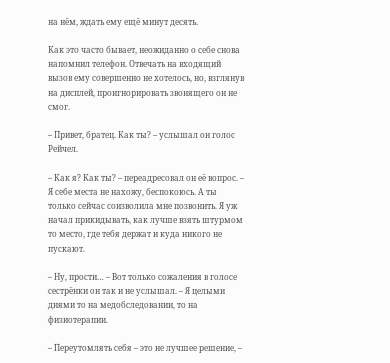на нём, ждать ему ещё минут десять.

Как это часто бывает, неожиданно о себе снова напомнил телефон. Отвечать на входящий вызов ему совершенно не хотелось, но, взглянув на дисплей, проигнорировать звонящего он не смог.

– Привет, братец. Как ты? – услышал он голос Рейчел.

– Как я? Как ты? – переадресовал он её вопрос. – Я себе места не нахожу, беспокоюсь. А ты только сейчас соизволила мне позвонить. Я уж начал прикидывать, как лучше взять штурмом то место, где тебя держат и куда никого не пускают.

– Ну, прости… – Вот только сожаления в голосе сестрёнки он так и не услышал. – Я целыми днями то на медобследовании, то на физиотерапии.

– Переутомлять себя – это не лучшее решение, –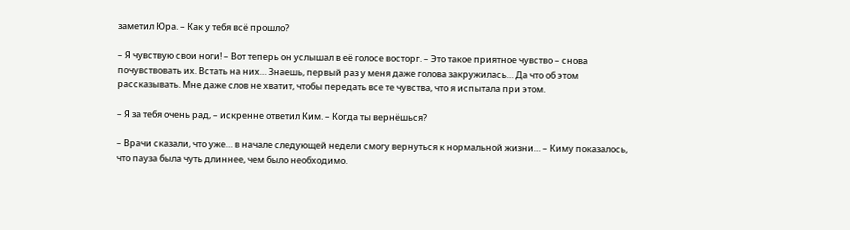заметил Юра. – Как у тебя всё прошло?

– Я чувствую свои ноги! – Вот теперь он услышал в её голосе восторг. – Это такое приятное чувство – снова почувствовать их. Встать на них… Знаешь, первый раз у меня даже голова закружилась… Да что об этом рассказывать. Мне даже слов не хватит, чтобы передать все те чувства, что я испытала при этом.

– Я за тебя очень рад, – искренне ответил Ким. – Когда ты вернёшься?

– Врачи сказали, что уже… в начале следующей недели смогу вернуться к нормальной жизни… – Киму показалось, что пауза была чуть длиннее, чем было необходимо.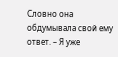Словно она обдумывала свой ему ответ. – Я уже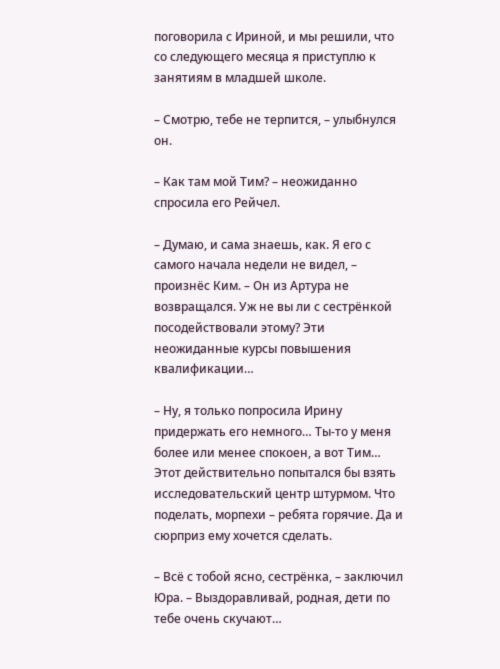поговорила с Ириной, и мы решили, что со следующего месяца я приступлю к занятиям в младшей школе.

– Смотрю, тебе не терпится, – улыбнулся он.

– Как там мой Тим? – неожиданно спросила его Рейчел.

– Думаю, и сама знаешь, как. Я его с самого начала недели не видел, – произнёс Ким. – Он из Артура не возвращался. Уж не вы ли с сестрёнкой посодействовали этому? Эти неожиданные курсы повышения квалификации…

– Ну, я только попросила Ирину придержать его немного… Ты-то у меня более или менее спокоен, а вот Тим… Этот действительно попытался бы взять исследовательский центр штурмом. Что поделать, морпехи – ребята горячие. Да и сюрприз ему хочется сделать.

– Всё с тобой ясно, сестрёнка, – заключил Юра. – Выздоравливай, родная, дети по тебе очень скучают…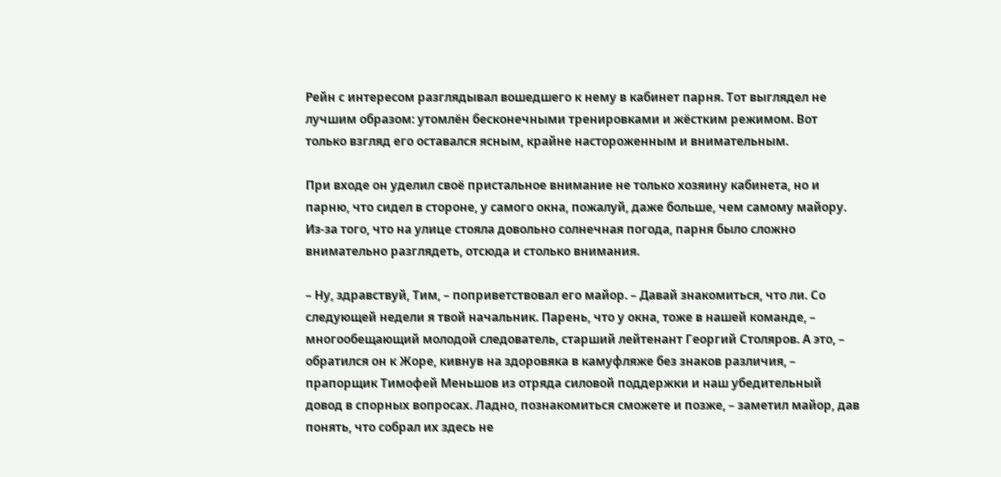Рейн с интересом разглядывал вошедшего к нему в кабинет парня. Тот выглядел не лучшим образом: утомлён бесконечными тренировками и жёстким режимом. Вот только взгляд его оставался ясным, крайне настороженным и внимательным.

При входе он уделил своё пристальное внимание не только хозяину кабинета, но и парню, что сидел в стороне, у самого окна, пожалуй, даже больше, чем самому майору. Из-за того, что на улице стояла довольно солнечная погода, парня было сложно внимательно разглядеть, отсюда и столько внимания.

– Ну, здравствуй, Тим, – поприветствовал его майор. – Давай знакомиться, что ли. Со следующей недели я твой начальник. Парень, что у окна, тоже в нашей команде, – многообещающий молодой следователь, старший лейтенант Георгий Столяров. А это, – обратился он к Жоре, кивнув на здоровяка в камуфляже без знаков различия, – прапорщик Тимофей Меньшов из отряда силовой поддержки и наш убедительный довод в спорных вопросах. Ладно, познакомиться сможете и позже, – заметил майор, дав понять, что собрал их здесь не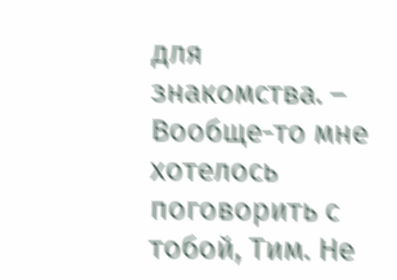для знакомства. – Вообще-то мне хотелось поговорить с тобой, Тим. Не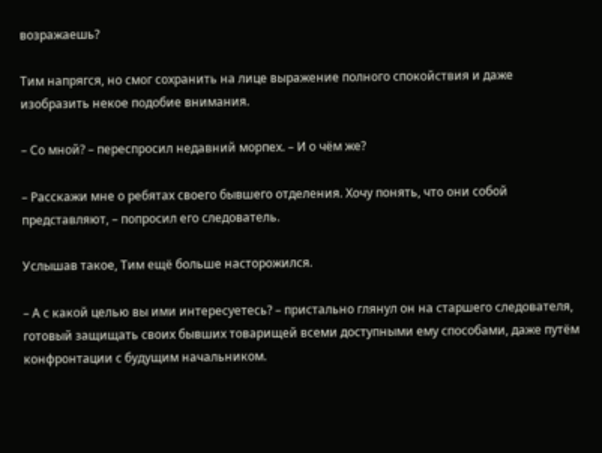возражаешь?

Тим напрягся, но смог сохранить на лице выражение полного спокойствия и даже изобразить некое подобие внимания.

– Со мной? – переспросил недавний морпех. – И о чём же?

– Расскажи мне о ребятах своего бывшего отделения. Хочу понять, что они собой представляют, – попросил его следователь.

Услышав такое, Тим ещё больше насторожился.

– А с какой целью вы ими интересуетесь? – пристально глянул он на старшего следователя, готовый защищать своих бывших товарищей всеми доступными ему способами, даже путём конфронтации с будущим начальником.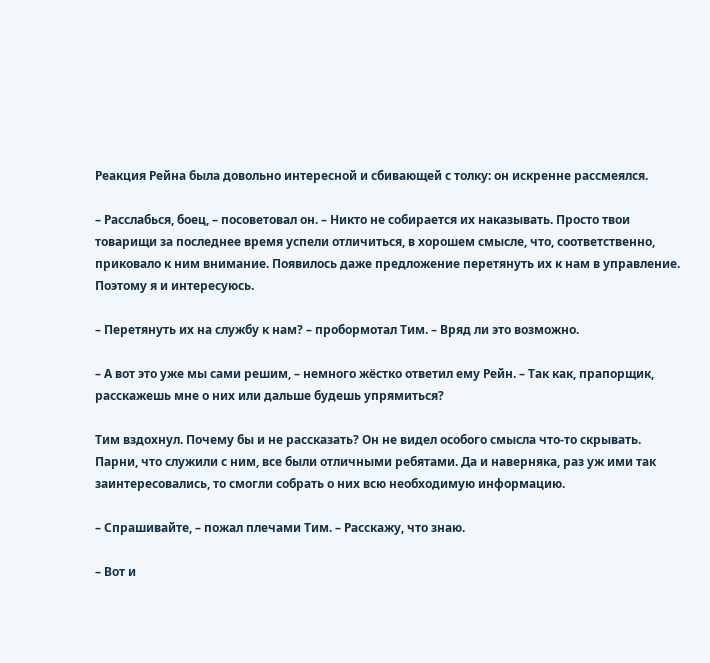Реакция Рейна была довольно интересной и сбивающей с толку: он искренне рассмеялся.

– Расслабься, боец, – посоветовал он. – Никто не собирается их наказывать. Просто твои товарищи за последнее время успели отличиться, в хорошем смысле, что, соответственно, приковало к ним внимание. Появилось даже предложение перетянуть их к нам в управление. Поэтому я и интересуюсь.

– Перетянуть их на службу к нам? – пробормотал Тим. – Вряд ли это возможно.

– А вот это уже мы сами решим, – немного жёстко ответил ему Рейн. – Так как, прапорщик, расскажешь мне о них или дальше будешь упрямиться?

Тим вздохнул. Почему бы и не рассказать? Он не видел особого смысла что-то скрывать. Парни, что служили с ним, все были отличными ребятами. Да и наверняка, раз уж ими так заинтересовались, то смогли собрать о них всю необходимую информацию.

– Спрашивайте, – пожал плечами Тим. – Расскажу, что знаю.

– Вот и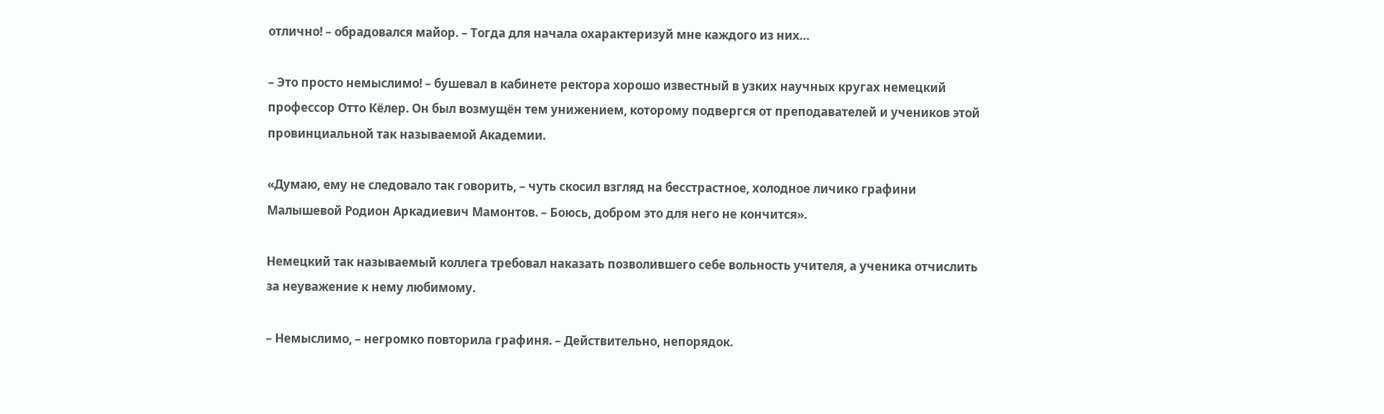отлично! – обрадовался майор. – Тогда для начала охарактеризуй мне каждого из них…

– Это просто немыслимо! – бушевал в кабинете ректора хорошо известный в узких научных кругах немецкий профессор Отто Кёлер. Он был возмущён тем унижением, которому подвергся от преподавателей и учеников этой провинциальной так называемой Академии.

«Думаю, ему не следовало так говорить, – чуть скосил взгляд на бесстрастное, холодное личико графини Малышевой Родион Аркадиевич Мамонтов. – Боюсь, добром это для него не кончится».

Немецкий так называемый коллега требовал наказать позволившего себе вольность учителя, а ученика отчислить за неуважение к нему любимому.

– Немыслимо, – негромко повторила графиня. – Действительно, непорядок.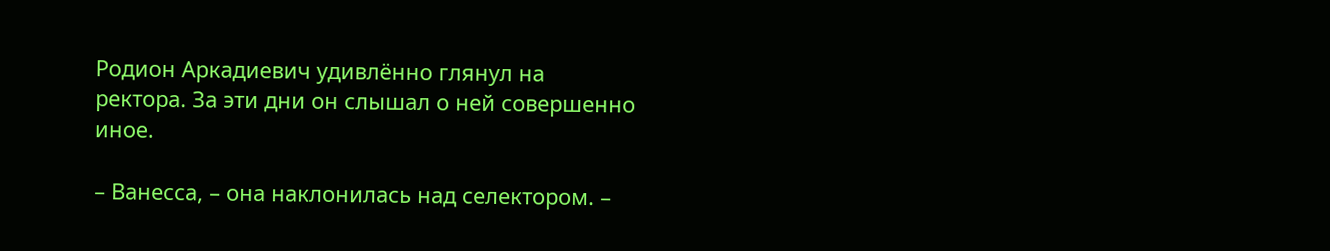Родион Аркадиевич удивлённо глянул на ректора. За эти дни он слышал о ней совершенно иное.

– Ванесса, – она наклонилась над селектором. –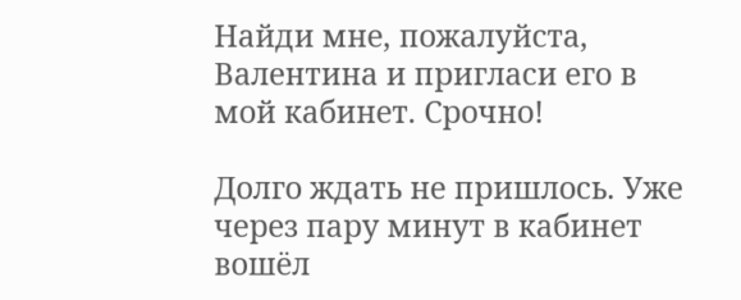Найди мне, пожалуйста, Валентина и пригласи его в мой кабинет. Срочно!

Долго ждать не пришлось. Уже через пару минут в кабинет вошёл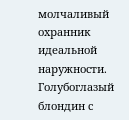молчаливый охранник идеальной наружности. Голубоглазый блондин с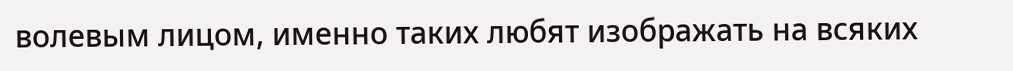волевым лицом, именно таких любят изображать на всяких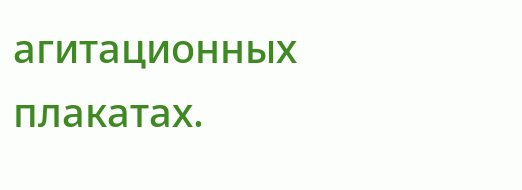агитационных плакатах.